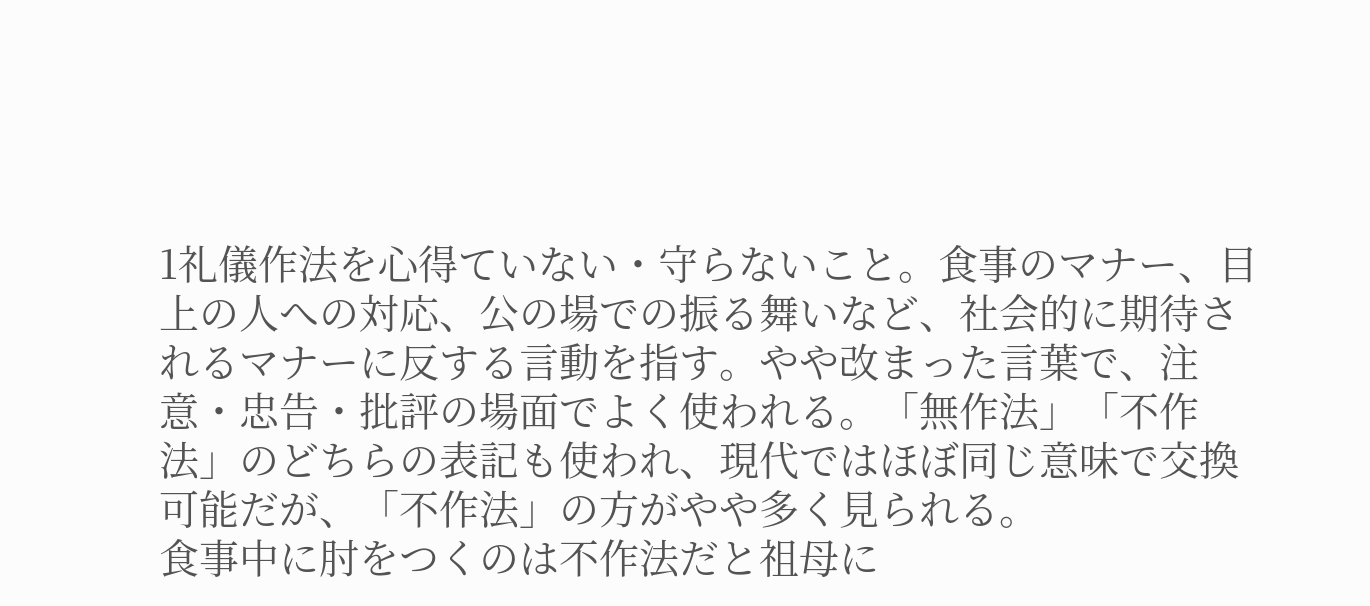1礼儀作法を心得ていない・守らないこと。食事のマナー、目上の人への対応、公の場での振る舞いなど、社会的に期待されるマナーに反する言動を指す。やや改まった言葉で、注意・忠告・批評の場面でよく使われる。「無作法」「不作法」のどちらの表記も使われ、現代ではほぼ同じ意味で交換可能だが、「不作法」の方がやや多く見られる。
食事中に肘をつくのは不作法だと祖母に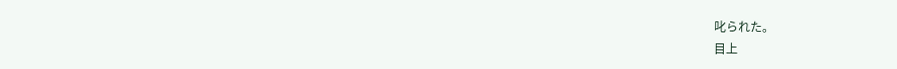叱られた。
目上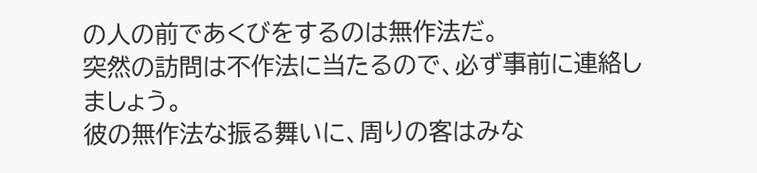の人の前であくびをするのは無作法だ。
突然の訪問は不作法に当たるので、必ず事前に連絡しましょう。
彼の無作法な振る舞いに、周りの客はみな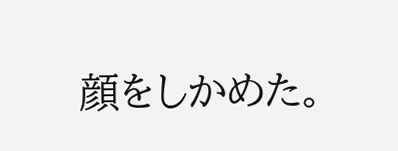顔をしかめた。